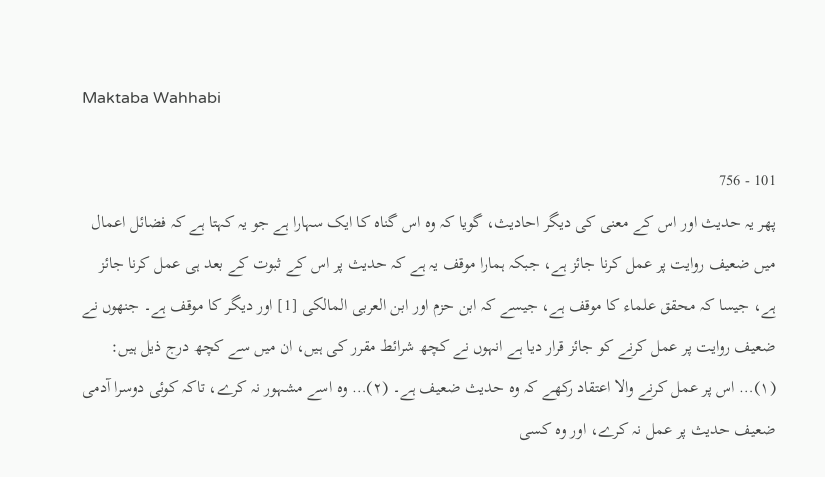Maktaba Wahhabi

101 - 756
پھر یہ حدیث اور اس کے معنی کی دیگر احادیث، گویا کہ وہ اس گناہ کا ایک سہارا ہے جو یہ کہتا ہے کہ فضائل اعمال میں ضعیف روایت پر عمل کرنا جائز ہے، جبکہ ہمارا موقف یہ ہے کہ حدیث پر اس کے ثبوت کے بعد ہی عمل کرنا جائز ہے، جیسا کہ محقق علماء کا موقف ہے، جیسے کہ ابن حزم اور ابن العربی المالکی [1] اور دیگر کا موقف ہے۔ جنھوں نے ضعیف روایت پر عمل کرنے کو جائز قرار دیا ہے انہوں نے کچھ شرائط مقرر کی ہیں، ان میں سے کچھ درج ذیل ہیں: (۱)… اس پر عمل کرنے والا اعتقاد رکھے کہ وہ حدیث ضعیف ہے۔ (۲)… وہ اسے مشہور نہ کرے، تاکہ کوئی دوسرا آدمی ضعیف حدیث پر عمل نہ کرے، اور وہ کسی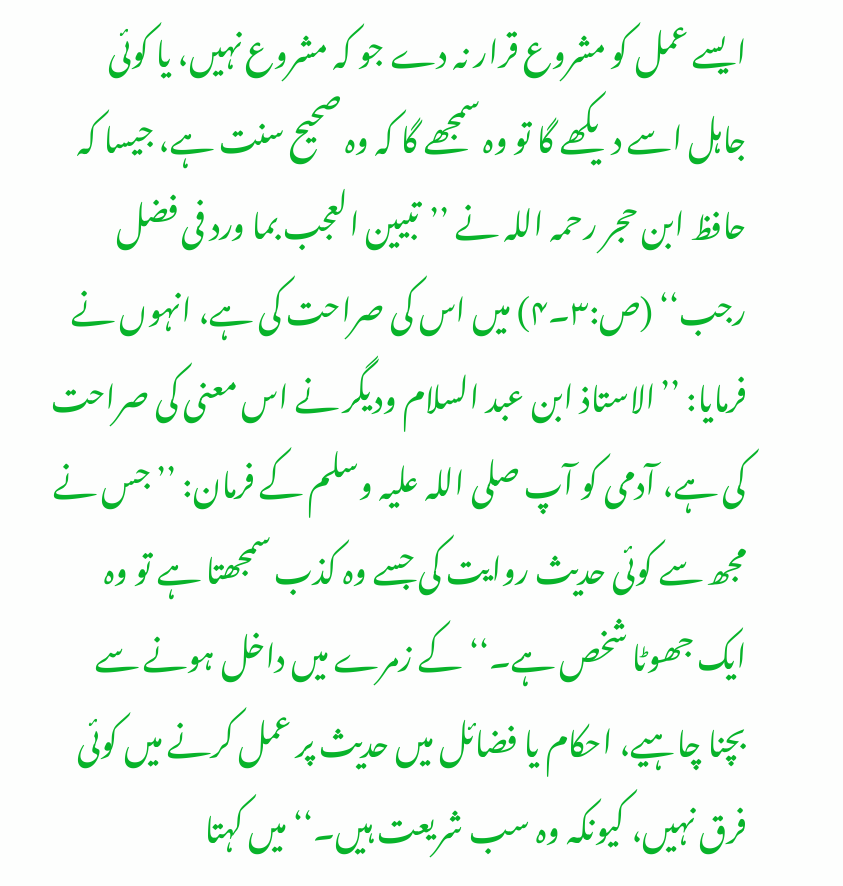ایسے عمل کو مشروع قرار نہ دے جو کہ مشروع نہیں، یا کوئی جاہل اسے دیکھے گا تو وہ سمجھے گا کہ وہ صحیح سنت ہے، جیسا کہ حافظ ابن حجر رحمہ اللہ نے ’’تبیین العجب بما ورد فی فضل رجب‘‘ (ص:۳۔۴) میں اس کی صراحت کی ہے، انہوں نے فرمایا: ’’الاستاذ ابن عبد السلام ودیگر نے اس معنی کی صراحت کی ہے، آدمی کو آپ صلی اللہ علیہ وسلم کے فرمان: ’’جس نے مجھ سے کوئی حدیث روایت کی جسے وہ کذب سمجھتا ہے تو وہ ایک جھوٹا شخص ہے۔‘‘ کے زمرے میں داخل ہونے سے بچنا چاہیے، احکام یا فضائل میں حدیث پر عمل کرنے میں کوئی فرق نہیں، کیونکہ وہ سب شریعت ہیں۔‘‘ میں کہتا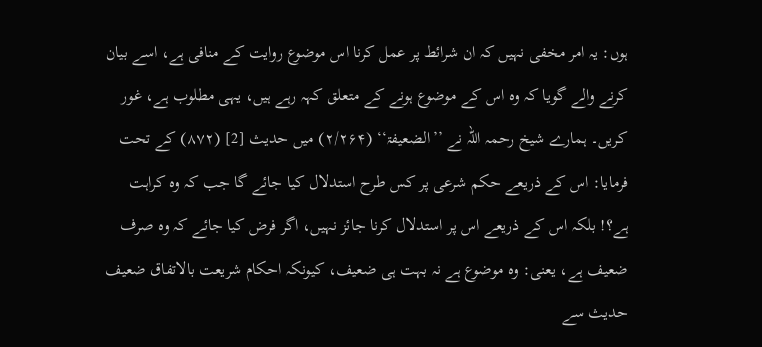ہوں: یہ امر مخفی نہیں کہ ان شرائط پر عمل کرنا اس موضوع روایت کے منافی ہے، اسے بیان کرنے والے گویا کہ وہ اس کے موضوع ہونے کے متعلق کہہ رہے ہیں، یہی مطلوب ہے، غور کریں۔ ہمارے شیخ رحمہ اللہ نے ’’الضعیفۃ‘‘ (۲/۲۶۴) میں حدیث [2] (۸۷۲) کے تحت فرمایا: اس کے ذریعے حکم شرعی پر کس طرح استدلال کیا جائے گا جب کہ وہ کراہت ہے؟! بلکہ اس کے ذریعے اس پر استدلال کرنا جائز نہیں، اگر فرض کیا جائے کہ وہ صرف ضعیف ہے، یعنی: وہ موضوع ہے نہ بہت ہی ضعیف، کیونکہ احکام شریعت بالاتفاق ضعیف حدیث سے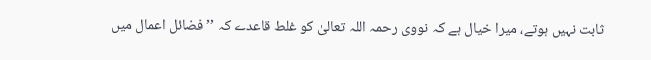ثابت نہیں ہوتے، میرا خیال ہے کہ نووی رحمہ اللہ تعالیٰ کو غلط قاعدے کہ ’’فضائل اعمال میں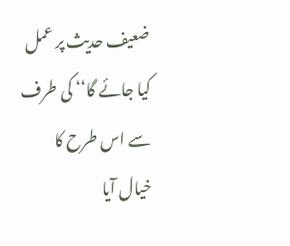ضعیف حدیث پر عمل کیا جائے گا‘‘ کی طرف سے اس طرح کا خیال آیا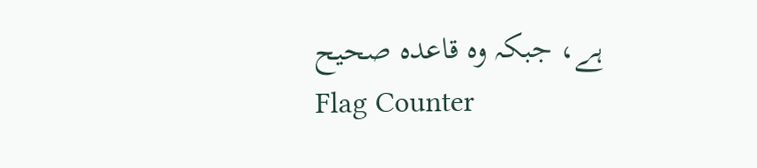ہے، جبکہ وہ قاعدہ صحیح
Flag Counter